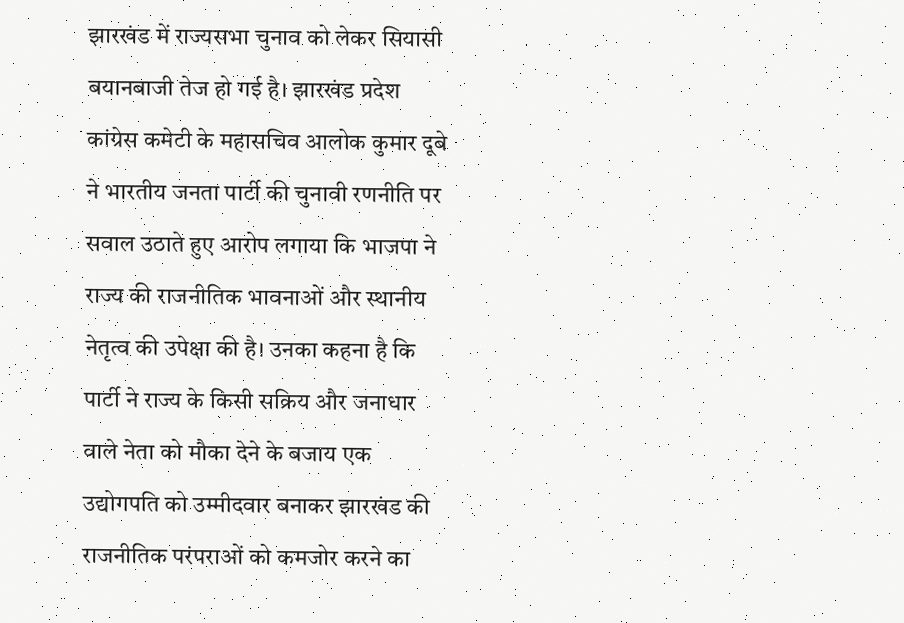झारखंड में राज्यसभा चुनाव को लेकर सियासी बयानबाजी तेज हो गई है। झारखंड प्रदेश कांग्रेस कमेटी के महासचिव आलोक कुमार दूबे ने भारतीय जनता पार्टी की चुनावी रणनीति पर सवाल उठाते हुए आरोप लगाया कि भाजपा ने राज्य की राजनीतिक भावनाओं और स्थानीय नेतृत्व की उपेक्षा की है। उनका कहना है कि पार्टी ने राज्य के किसी सक्रिय और जनाधार वाले नेता को मौका देने के बजाय एक उद्योगपति को उम्मीदवार बनाकर झारखंड की राजनीतिक परंपराओं को कमजोर करने का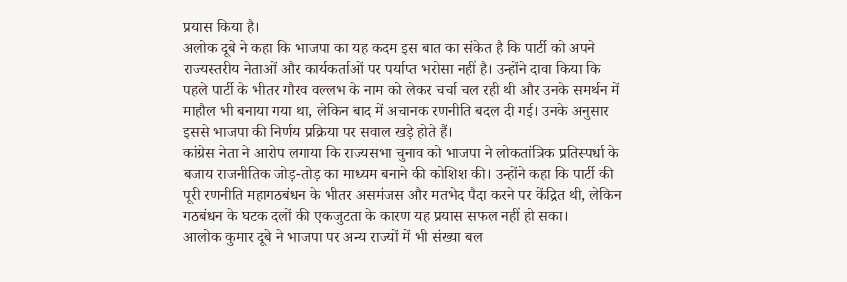प्रयास किया है।
अलोक दूबे ने कहा कि भाजपा का यह कदम इस बात का संकेत है कि पार्टी को अपने राज्यस्तरीय नेताओं और कार्यकर्ताओं पर पर्याप्त भरोसा नहीं है। उन्होंने दावा किया कि पहले पार्टी के भीतर गौरव वल्लभ के नाम को लेकर चर्चा चल रही थी और उनके समर्थन में माहौल भी बनाया गया था, लेकिन बाद में अचानक रणनीति बदल दी गई। उनके अनुसार इससे भाजपा की निर्णय प्रक्रिया पर सवाल खड़े होते हैं।
कांग्रेस नेता ने आरोप लगाया कि राज्यसभा चुनाव को भाजपा ने लोकतांत्रिक प्रतिस्पर्धा के बजाय राजनीतिक जोड़-तोड़ का माध्यम बनाने की कोशिश की। उन्होंने कहा कि पार्टी की पूरी रणनीति महागठबंधन के भीतर असमंजस और मतभेद पैदा करने पर केंद्रित थी, लेकिन गठबंधन के घटक दलों की एकजुटता के कारण यह प्रयास सफल नहीं हो सका।
आलोक कुमार दूबे ने भाजपा पर अन्य राज्यों में भी संख्या बल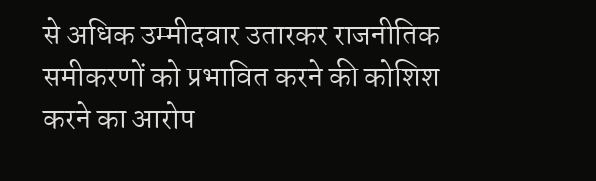से अधिक उम्मीदवार उतारकर राजनीतिक समीकरणों को प्रभावित करने की कोशिश करने का आरोप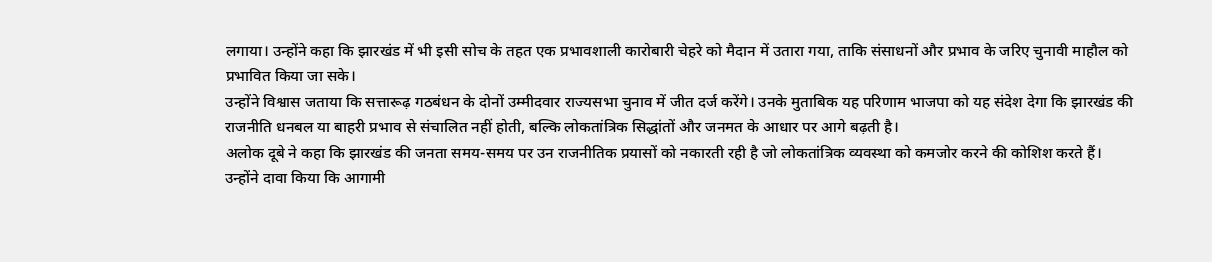लगाया। उन्होंने कहा कि झारखंड में भी इसी सोच के तहत एक प्रभावशाली कारोबारी चेहरे को मैदान में उतारा गया, ताकि संसाधनों और प्रभाव के जरिए चुनावी माहौल को प्रभावित किया जा सके।
उन्होंने विश्वास जताया कि सत्तारूढ़ गठबंधन के दोनों उम्मीदवार राज्यसभा चुनाव में जीत दर्ज करेंगे। उनके मुताबिक यह परिणाम भाजपा को यह संदेश देगा कि झारखंड की राजनीति धनबल या बाहरी प्रभाव से संचालित नहीं होती, बल्कि लोकतांत्रिक सिद्धांतों और जनमत के आधार पर आगे बढ़ती है।
अलोक दूबे ने कहा कि झारखंड की जनता समय-समय पर उन राजनीतिक प्रयासों को नकारती रही है जो लोकतांत्रिक व्यवस्था को कमजोर करने की कोशिश करते हैं। उन्होंने दावा किया कि आगामी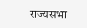राज्यसभा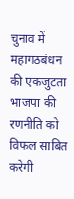चुनाव में महागठबंधन की एकजुटता भाजपा की रणनीति को विफल साबित करेगी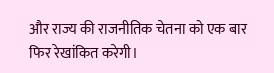और राज्य की राजनीतिक चेतना को एक बार फिर रेखांकित करेगी।